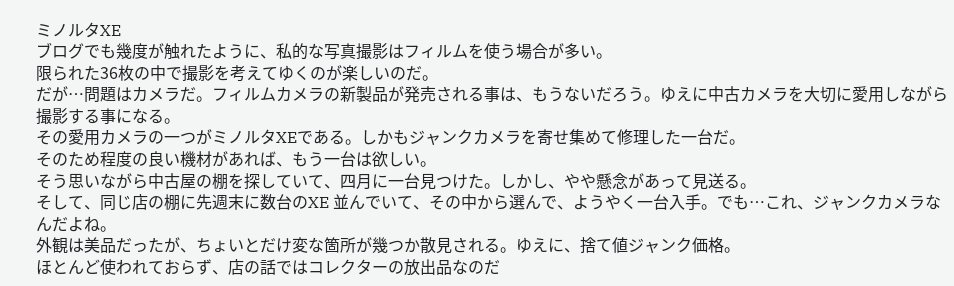ミノルタXE
ブログでも幾度が触れたように、私的な写真撮影はフィルムを使う場合が多い。
限られた36枚の中で撮影を考えてゆくのが楽しいのだ。
だが…問題はカメラだ。フィルムカメラの新製品が発売される事は、もうないだろう。ゆえに中古カメラを大切に愛用しながら撮影する事になる。
その愛用カメラの一つがミノルタXEである。しかもジャンクカメラを寄せ集めて修理した一台だ。
そのため程度の良い機材があれば、もう一台は欲しい。
そう思いながら中古屋の棚を探していて、四月に一台見つけた。しかし、やや懸念があって見送る。
そして、同じ店の棚に先週末に数台のXE 並んでいて、その中から選んで、ようやく一台入手。でも…これ、ジャンクカメラなんだよね。
外観は美品だったが、ちょいとだけ変な箇所が幾つか散見される。ゆえに、捨て値ジャンク価格。
ほとんど使われておらず、店の話ではコレクターの放出品なのだ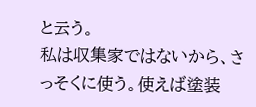と云う。
私は収集家ではないから、さっそくに使う。使えば塗装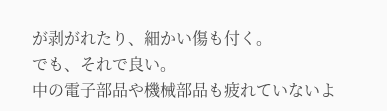が剥がれたり、細かい傷も付く。
でも、それで良い。
中の電子部品や機械部品も疲れていないよ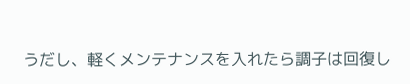うだし、軽くメンテナンスを入れたら調子は回復し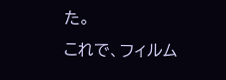た。
これで、フィルム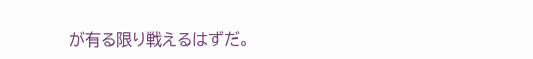が有る限り戦えるはずだ。